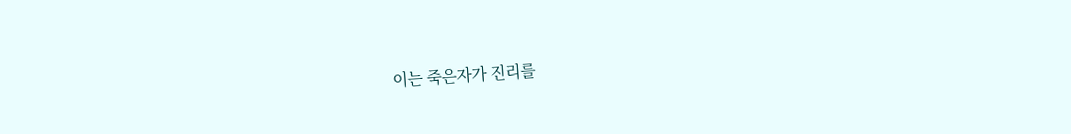이는 죽은자가 진리를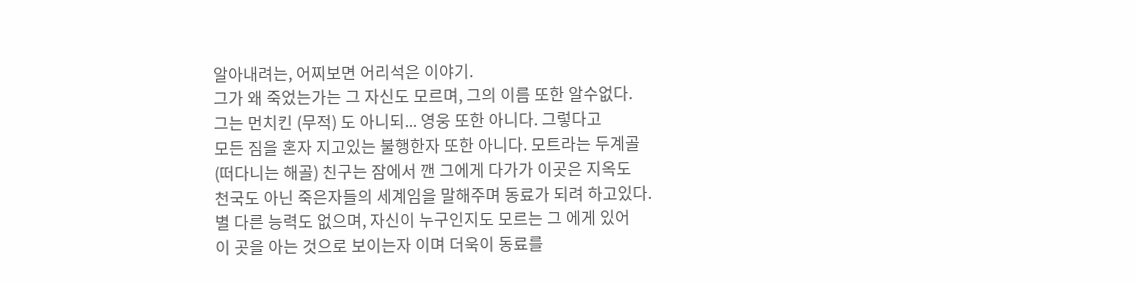알아내려는, 어찌보면 어리석은 이야기.
그가 왜 죽었는가는 그 자신도 모르며, 그의 이름 또한 알수없다.
그는 먼치킨 (무적) 도 아니되... 영웅 또한 아니다. 그렇다고
모든 짐을 혼자 지고있는 불행한자 또한 아니다. 모트라는 두계골
(떠다니는 해골) 친구는 잠에서 깬 그에게 다가가 이곳은 지옥도
천국도 아닌 죽은자들의 세계임을 말해주며 동료가 되려 하고있다.
별 다른 능력도 없으며, 자신이 누구인지도 모르는 그 에게 있어
이 곳을 아는 것으로 보이는자 이며 더욱이 동료를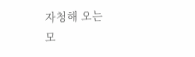자청해 오는
모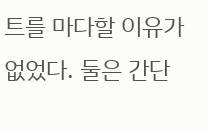트를 마다할 이유가 없었다. 둘은 간단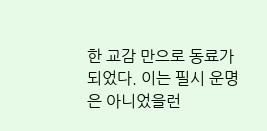한 교감 만으로 동료가
되었다. 이는 필시 운명은 아니었을런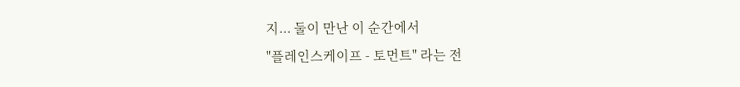지... 둘이 만난 이 순간에서
"플레인스케이프 - 토먼트" 라는 전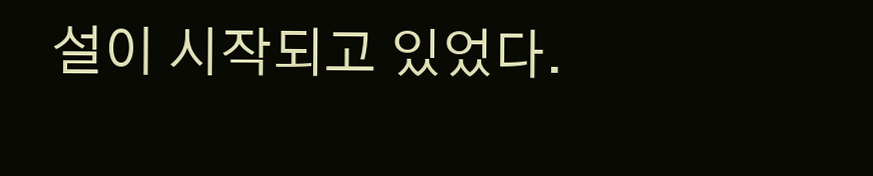설이 시작되고 있었다.